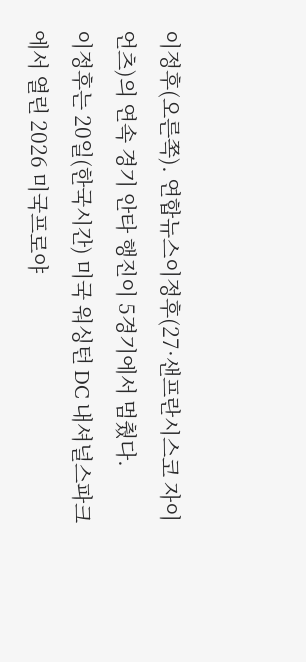이정후(오른쪽). 연합뉴스이정후(27·샌프란시스코 자이언츠)의 연속 경기 안타 행진이 5경기에서 멈췄다.
이정후는 20일(한국시간) 미국 워싱턴 DC 내셔널스파크에서 열린 2026 미국프로야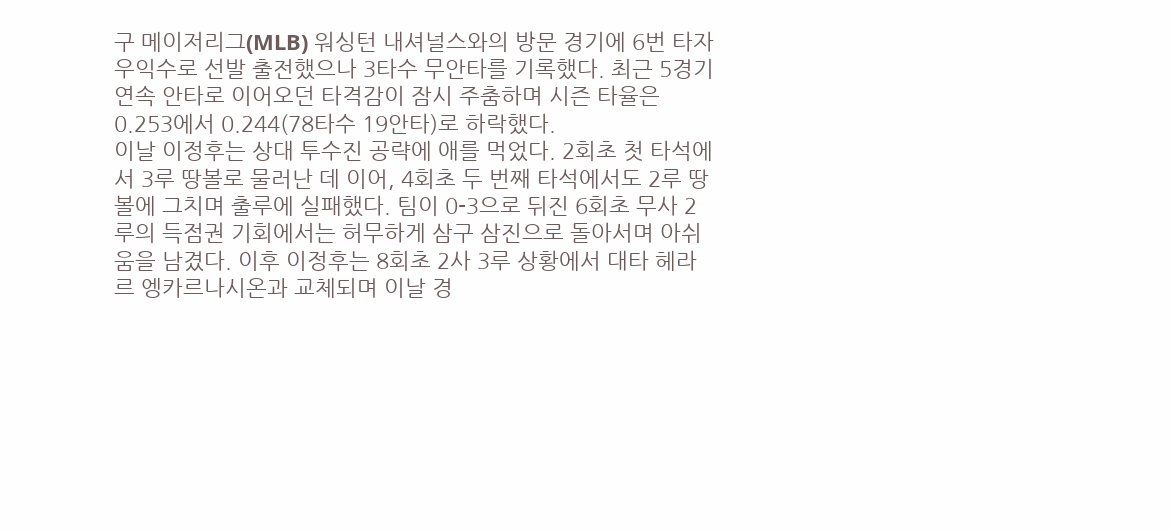구 메이저리그(MLB) 워싱턴 내셔널스와의 방문 경기에 6번 타자 우익수로 선발 출전했으나 3타수 무안타를 기록했다. 최근 5경기 연속 안타로 이어오던 타격감이 잠시 주춤하며 시즌 타율은 0.253에서 0.244(78타수 19안타)로 하락했다.
이날 이정후는 상대 투수진 공략에 애를 먹었다. 2회초 첫 타석에서 3루 땅볼로 물러난 데 이어, 4회초 두 번째 타석에서도 2루 땅볼에 그치며 출루에 실패했다. 팀이 0-3으로 뒤진 6회초 무사 2루의 득점권 기회에서는 허무하게 삼구 삼진으로 돌아서며 아쉬움을 남겼다. 이후 이정후는 8회초 2사 3루 상황에서 대타 헤라르 엥카르나시온과 교체되며 이날 경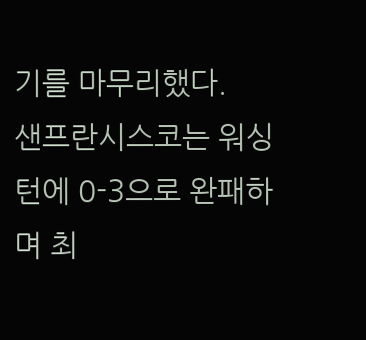기를 마무리했다.
샌프란시스코는 워싱턴에 0-3으로 완패하며 최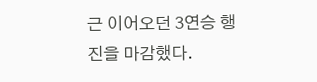근 이어오던 3연승 행진을 마감했다.